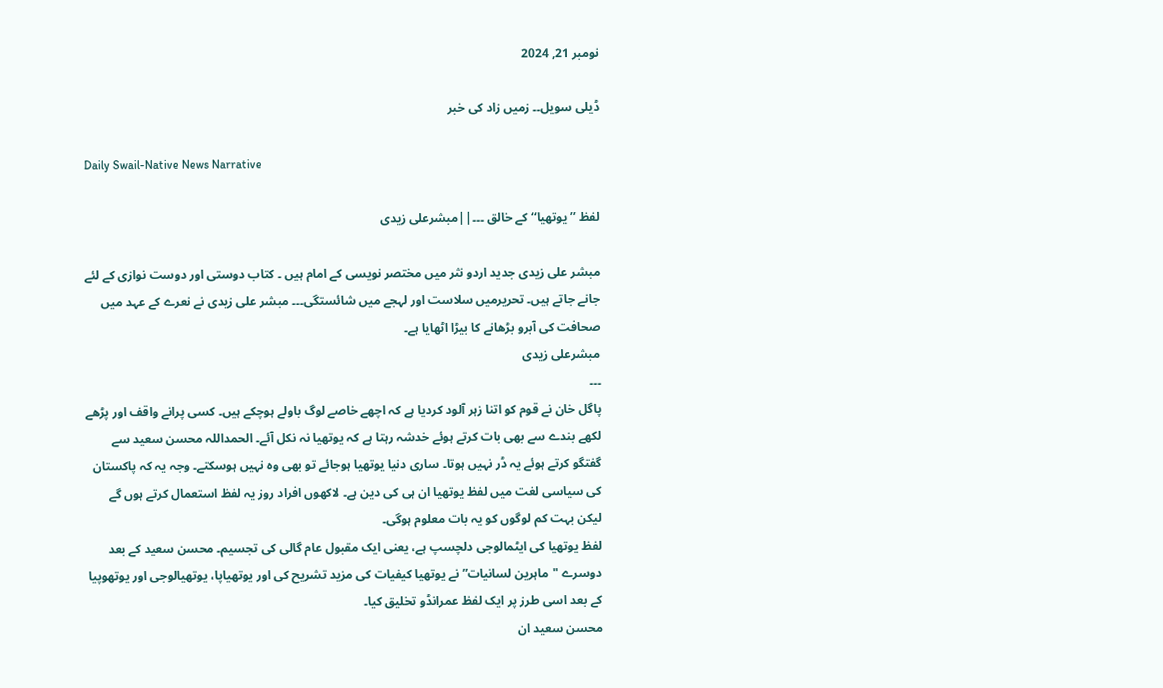نومبر 21, 2024

ڈیلی سویل۔۔ زمیں زاد کی خبر

Daily Swail-Native News Narrative

لفظ ’’یوتھیا‘‘ کے خالق ۔۔۔||مبشرعلی زیدی

مبشر علی زیدی جدید اردو نثر میں مختصر نویسی کے امام ہیں ۔ کتاب دوستی اور دوست نوازی کے لئے جانے جاتے ہیں۔ تحریرمیں سلاست اور لہجے میں شائستگی۔۔۔ مبشر علی زیدی نے نعرے کے عہد میں صحافت کی آبرو بڑھانے کا بیڑا اٹھایا ہے۔
مبشرعلی زیدی
۔۔۔
پاگل خان نے قوم کو اتنا زہر آلود کردیا ہے کہ اچھے خاصے لوگ باولے ہوچکے ہیں۔ کسی پرانے واقف اور پڑھے لکھے بندے سے بھی بات کرتے ہوئے خدشہ رہتا ہے کہ یوتھیا نہ نکل آئے۔ الحمداللہ محسن سعید سے گفتگو کرتے ہوئے یہ ڈر نہیں ہوتا۔ ساری دنیا یوتھیا ہوجائے تو بھی وہ نہیں ہوسکتے۔ وجہ یہ کہ پاکستان کی سیاسی لغت میں لفظ یوتھیا ان ہی کی دین ہے۔ لاکھوں افراد روز یہ لفظ استعمال کرتے ہوں گے لیکن بہت کم لوگوں کو یہ بات معلوم ہوگی۔
لفظ یوتھیا کی ایٹمالوجی دلچسپ ہے، یعنی ایک مقبول عام گالی کی تجسیم۔ محسن سعید کے بعد دوسرے "ماہرین لسانیات” نے یوتھیا کیفیات کی مزید تشریح کی اور یوتھیاپا، یوتھیالوجی اور یوتھوپیا کے بعد اسی طرز پر ایک لفظ عمرانڈو تخلیق کیا۔
محسن سعید ان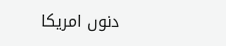دنوں امریکا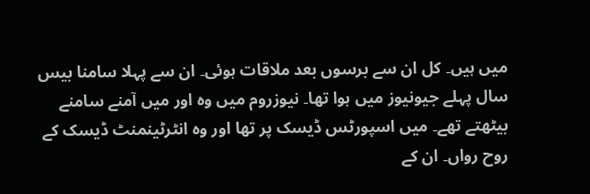میں ہیں۔ کل ان سے برسوں بعد ملاقات ہوئی۔ ان سے پہلا سامنا بیس سال پہلے جیونیوز میں ہوا تھا۔ نیوزروم میں وہ اور میں آمنے سامنے بیٹھتے تھے۔ میں اسپورٹس ڈیسک پر تھا اور وہ انٹرٹینمنٹ ڈیسک کے روح رواں۔ ان کے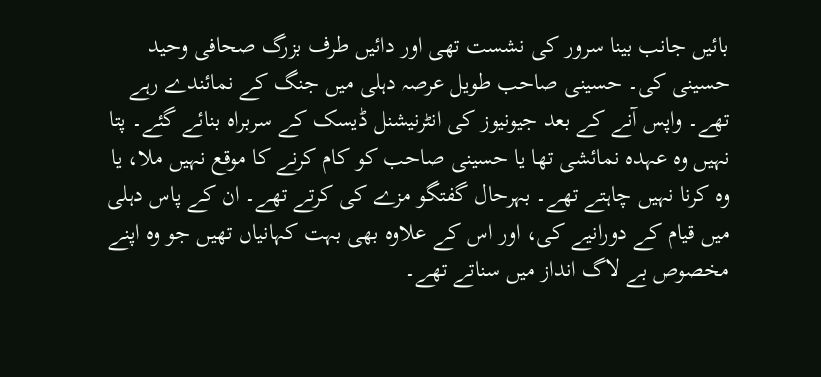بائیں جانب بینا سرور کی نشست تھی اور دائیں طرف بزرگ صحافی وحید حسینی کی۔ حسینی صاحب طویل عرصہ دہلی میں جنگ کے نمائندے رہے تھے۔ واپس آنے کے بعد جیونیوز کی انٹرنیشنل ڈیسک کے سربراہ بنائے گئے۔ پتا نہیں وہ عہدہ نمائشی تھا یا حسینی صاحب کو کام کرنے کا موقع نہیں ملا، یا وہ کرنا نہیں چاہتے تھے۔ بہرحال گفتگو مزے کی کرتے تھے۔ ان کے پاس دہلی میں قیام کے دورانیے کی، اور اس کے علاوہ بھی بہت کہانیاں تھیں جو وہ اپنے مخصوص بے لاگ انداز میں سناتے تھے۔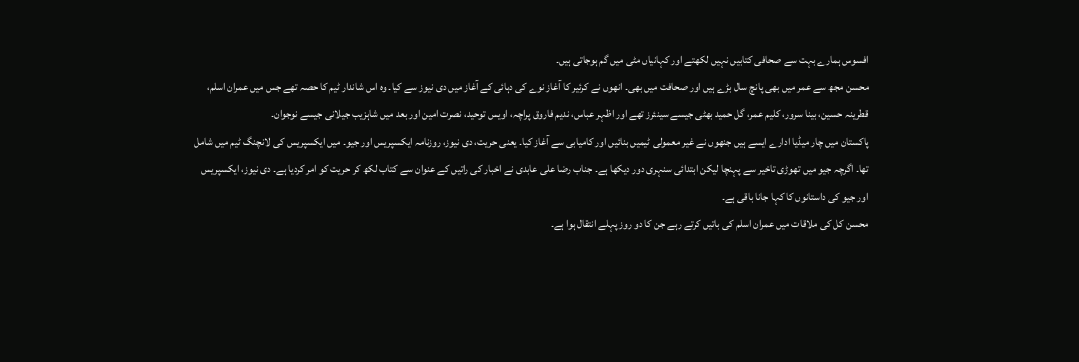افسوس ہمارے بہت سے صحافی کتابیں نہیں لکھتے اور کہانیاں مٹی میں گم ہوجاتی ہیں۔
محسن مجھ سے عمر میں بھی پانچ سال بڑے ہیں اور صحافت میں بھی۔ انھوں نے کرئیر کا آغاز نوے کی دہائی کے آغاز میں دی نیوز سے کیا۔ وہ اس شاندار ٹیم کا حصہ تھے جس میں عمران اسلم، قطرینہ حسین، بینا سرور، کلیم عمر، گل حمید بھٹی جیسے سینئرز تھے اور اظہر عباس، ندیم فاروق پراچہ، اویس توحید، نصرت امین اور بعد میں شاہزیب جیلانی جیسے نوجوان۔
پاکستان میں چار میڈیا ادارے ایسے ہیں جنھوں نے غیر معمولی ٹیمیں بنائیں اور کامیابی سے آغاز کیا۔ یعنی حریت، دی نیوز، روزنامہ ایکسپریس اور جیو۔ میں ایکسپریس کی لانچنگ ٹیم میں شامل تھا۔ اگرچہ جیو میں تھوڑی تاخیر سے پہنچا لیکن ابتدائی سنہری دور دیکھا ہے۔ جناب رضا علی عابدی نے اخبار کی راتیں کے عنوان سے کتاب لکھ کر حریت کو امر کردیا ہے۔ دی نیوز، ایکسپریس اور جیو کی داستانوں کا کہا جانا باقی ہے۔
محسن کل کی ملاقات میں عمران اسلم کی باتیں کرتے رہے جن کا دو روز پہلے انتقال ہوا ہے۔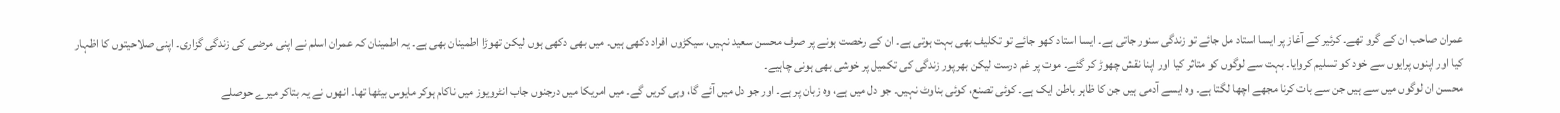عمران صاحب ان کے گرو تھے۔ کرئیر کے آغاز پر ایسا استاد مل جائے تو زندگی سنور جاتی ہے۔ ایسا استاد کھو جائے تو تکلیف بھی بہت ہوتی ہے۔ ان کے رخصت ہونے پر صرف محسن سعید نہیں، سیکڑوں افراد دکھی ہیں۔ میں بھی دکھی ہوں لیکن تھوڑا اطمینان بھی ہے۔ یہ اطمینان کہ عمران اسلم نے اپنی مرضی کی زندگی گزاری۔ اپنی صلاحیتوں کا اظہار کیا اور اپنوں پرایوں سے خود کو تسلیم کروایا۔ بہت سے لوگوں کو متاثر کیا اور اپنا نقش چھوڑ کر گئے۔ موت پر غم درست لیکن بھرپور زندگی کی تکمیل پر خوشی بھی ہونی چاہیے۔
محسن ان لوگوں میں سے ہیں جن سے بات کرنا مجھے اچھا لگتا ہے۔ وہ ایسے آدمی ہیں جن کا ظاہر باطن ایک ہے۔ کوئی تصنع، کوئی بناوٹ نہیں۔ جو دل میں ہے، وہ زبان پر ہے۔ اور جو دل میں آئے گا، وہی کریں گے۔ میں امریکا میں درجنوں جاب انٹرویوز میں ناکام ہوکر مایوس بیٹھا تھا۔ انھوں نے یہ بتاکر میرے حوصلے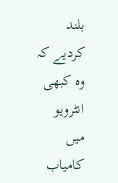بلند کردیے کہ وہ کبھی انٹرویو میں کامیاب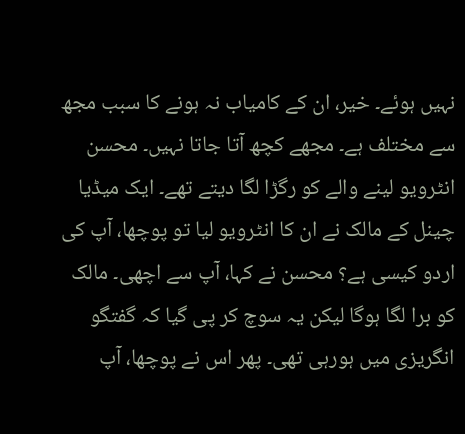نہیں ہوئے۔ خیر، ان کے کامیاب نہ ہونے کا سبب مجھ سے مختلف ہے۔ مجھے کچھ آتا جاتا نہیں۔ محسن انٹرویو لینے والے کو رگڑا لگا دیتے تھے۔ ایک میڈیا چینل کے مالک نے ان کا انٹرویو لیا تو پوچھا، آپ کی اردو کیسی ہے؟ محسن نے کہا، آپ سے اچھی۔ مالک کو برا لگا ہوگا لیکن یہ سوچ کر پی گیا کہ گفتگو انگریزی میں ہورہی تھی۔ پھر اس نے پوچھا، آپ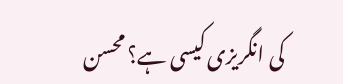کی انگریزی کیسی ہے؟ محسن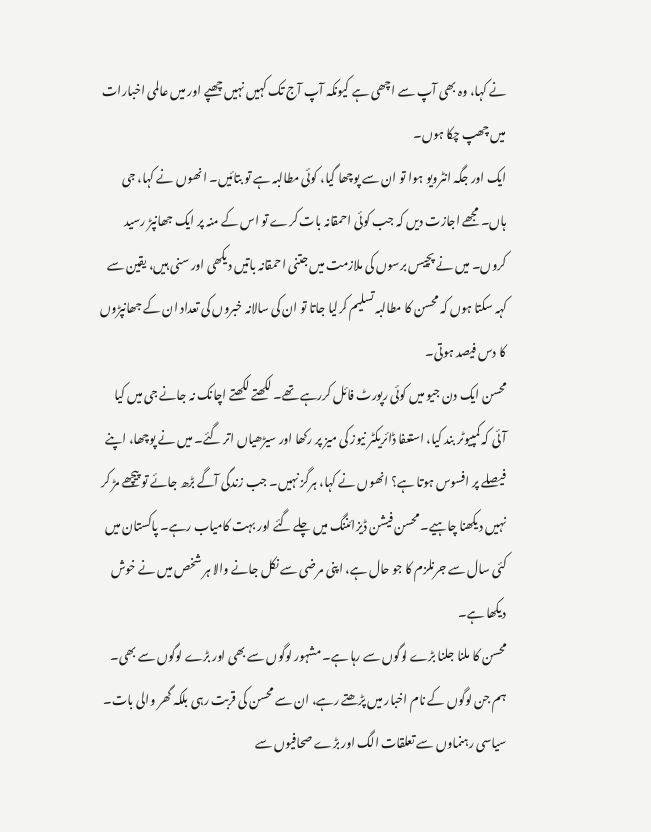نے کہا، وہ بھی آپ سے اچھی ہے کیونکہ آپ آج تک کہیں نہیں چھپے اور میں عالمی اخبارات میں چھپ چکا ہوں۔
ایک اور جگہ انٹرویو ہوا تو ان سے پوچھا گیا، کوئی مطالبہ ہے تو بتائیں۔ انھوں نے کہا، جی ہاں۔ مجھے اجازت دیں کہ جب کوئی احمقانہ بات کرے تو اس کے منہ پر ایک جھانپڑ رسید کروں۔ میں نے پچیس برسوں کی ملازمت میں جتنی احمقانہ باتیں دیکھی اور سنی ہیں، یقین سے کہہ سکتا ہوں کہ محسن کا مطالبہ تسلیم کرلیا جاتا تو ان کی سالانہ خبروں کی تعداد ان کے جھانپڑوں کا دس فیصد ہوتی۔
محسن ایک دن جیو میں کوئی رپورٹ فائل کررہے تھے۔ لکھتے لکھتے اچانک نہ جانے جی میں کیا آئی کہ کمپیوٹر بند کیا، استعفا ڈائریکٹر نیوز کی میز پر رکھا اور سیڑھیاں اتر گئے۔ میں نے پوچھا، اپنے فیصلے پر افسوس ہوتا ہے؟ انھوں نے کہا، ہرگز نہیں۔ جب زندگی آگے بڑھ جائے تو پیچھے مڑ کر نہیں دیکھنا چاہیے۔ محسن فیشن ڈیزائننگ میں چلے گئے اور بہت کامیاب رہے۔ پاکستان میں کئی سال سے جرنلزم کا جو حال ہے، اپنی مرضی سے نکل جانے والا ہر شخص میں نے خوش دیکھا ہے۔
محسن کا ملنا جلنا بڑے لوگوں سے رہا ہے۔ مشہور لوگوں سے بھی اور بڑے لوگوں سے بھی۔ ہم جن لوگوں کے نام اخبار میں پڑھتے رہے، ان سے محسن کی قربت رہی بلکہ گھر والی بات۔ سیاسی رہنماوں سے تعلقات الگ اور بڑے صحافیوں سے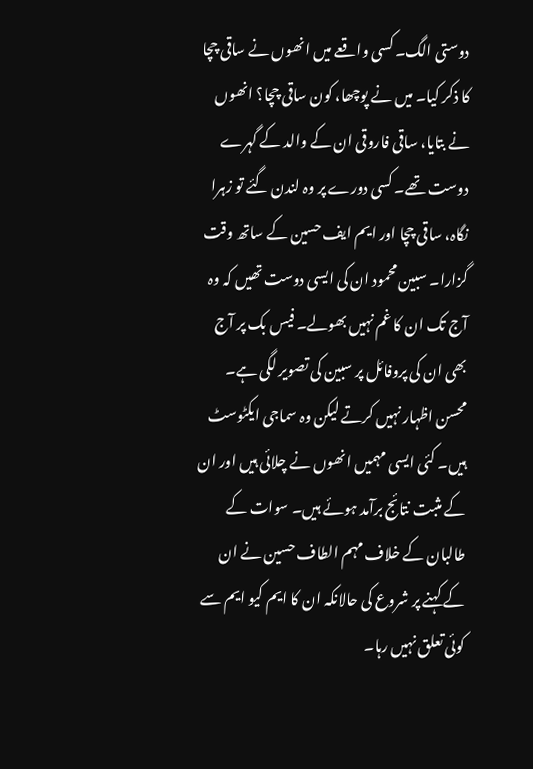دوستی الگ۔ کسی واقعے میں انھوں نے ساقی چچا کا ذکر کیا۔ میں نے پوچھا، کون ساقی چچا؟ انھوں نے بتایا، ساقی فاروقی ان کے والد کے گہرے دوست تھے۔ کسی دورے پر وہ لندن گئے تو زہرا نگاہ، ساقی چچا اور ایم ایف حسین کے ساتھ وقت گزارا۔ سبین محمود ان کی ایسی دوست تھیں کہ وہ آج تک ان کا غم نہیں بھولے۔ فیس بک پر آج بھی ان کی پروفائل پر سبین کی تصویر لگی ہے۔
محسن اظہار نہیں کرتے لیکن وہ سماجی ایکٹوسٹ ہیں۔ کئی ایسی مہمیں انھوں نے چلائی ہیں اور ان کے مثبت نتائج برآمد ہوئے ہیں۔ سوات کے طالبان کے خلاف مہم الطاف حسین نے ان کے کہنے پر شروع کی حالانکہ ان کا ایم کیو ایم سے کوئی تعلق نہیں رہا۔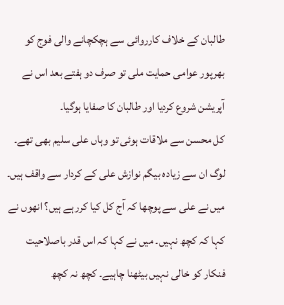طالبان کے خلاف کارروائی سے ہچکچانے والی فوج کو بھرپور عوامی حمایت ملی تو صرف دو ہفتے بعد اس نے آپریشن شروع کردیا اور طالبان کا صفایا ہوگیا۔
کل محسن سے ملاقات ہوئی تو وہاں علی سلیم بھی تھے۔ لوگ ان سے زیادہ بیگم نوازش علی کے کردار سے واقف ہیں۔ میں نے علی سے پوچھا کہ آج کل کیا کررہے ہیں؟ انھوں نے کہا کہ کچھ نہیں۔ میں نے کہا کہ اس قدر باصلاحیت فنکار کو خالی نہیں بیٹھنا چاہیے۔ کچھ نہ کچھ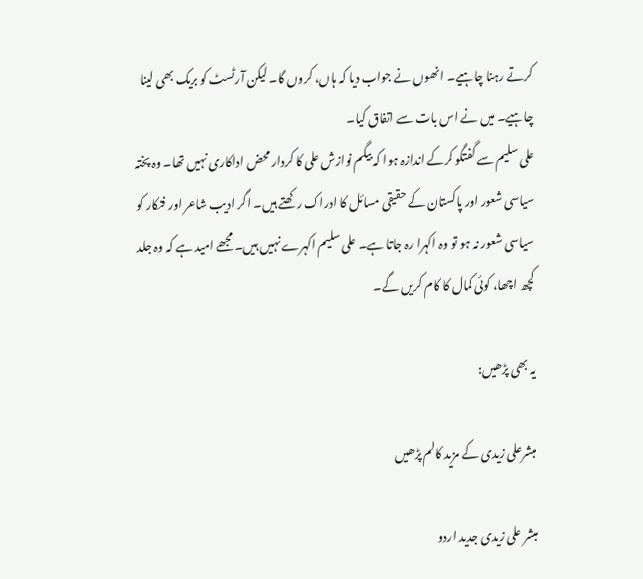کرتے رہنا چاہیے۔ انھوں نے جواب دیا کہ ہاں، کروں گا۔ لیکن آرٹسٹ کو بریک بھی لینا چاہیے۔ میں نے اس بات سے اتفاق کیا۔
علی سلیم سے گفتگو کرکے اندازہ ہوا کہ بیگم نوازش علی کا کردار محض اداکاری نہیں تھا۔ وہ پختہ سیاسی شعور اور پاکستان کے حقیقی مسائل کا ادراک رکھتے ہیں۔ اگر ادیب شاعر اور فنکار کو سیاسی شعور نہ ہو تو وہ اکہرا رہ جاتا ہے۔ علی سلیم اکہرے نہیں ہیں۔ مجھے امید ہے کہ وہ جلد کچھ اچھا، کوئی کمال کا کام کریں گے۔

یہ بھی پڑھیں:

مبشرعلی زیدی کے مزید کالم پڑھیں

مبشر علی زیدی جدید اردو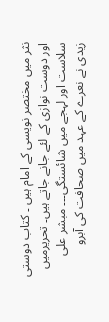نثر میں مختصر نویسی کے امام ہیں ۔ کتاب دوستی اور دوست نوازی کے لئے جانے جاتے ہیں۔ تحریرمیں سلاست اور لہجے میں شائستگی۔۔۔ مبشر علی زیدی نے نعرے کے عہد میں صحافت کی آبرو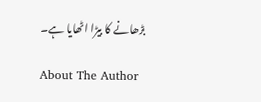بڑھانے کا بیڑا اٹھایا ہے۔

About The Author